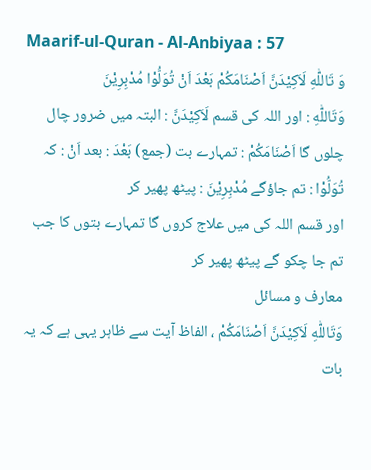Maarif-ul-Quran - Al-Anbiyaa : 57
وَ تَاللّٰهِ لَاَكِیْدَنَّ اَصْنَامَكُمْ بَعْدَ اَنْ تُوَلُّوْا مُدْبِرِیْنَ
وَتَاللّٰهِ : اور اللہ کی قسم لَاَكِيْدَنَّ : البتہ میں ضرور چال چلوں گا اَصْنَامَكُمْ : تمہارے بت (جمع) بَعْدَ : بعد اَنْ : کہ تُوَلُّوْا : تم جاؤگے مُدْبِرِيْنَ : پیٹھ پھیر کر
اور قسم اللہ کی میں علاج کروں گا تمہارے بتوں کا جب تم جا چکو گے پیٹھ پھیر کر
معارف و مسائل
وَتَاللّٰهِ لَاَكِيْدَنَّ اَصْنَامَكُمْ ، الفاظ آیت سے ظاہر یہی ہے کہ یہ بات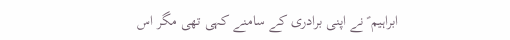ابراہیم ؑ نے اپنی برادری کے سامنے کہی تھی مگر اس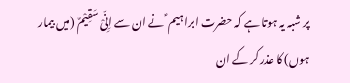پر شبہ یہ ہوتا ہے کہ حضرت ابراہیم ؑ نے ان سے اِنِّىْ سَقِيْمٌ (میں بیمار ہوں) کا عذر کر کے ان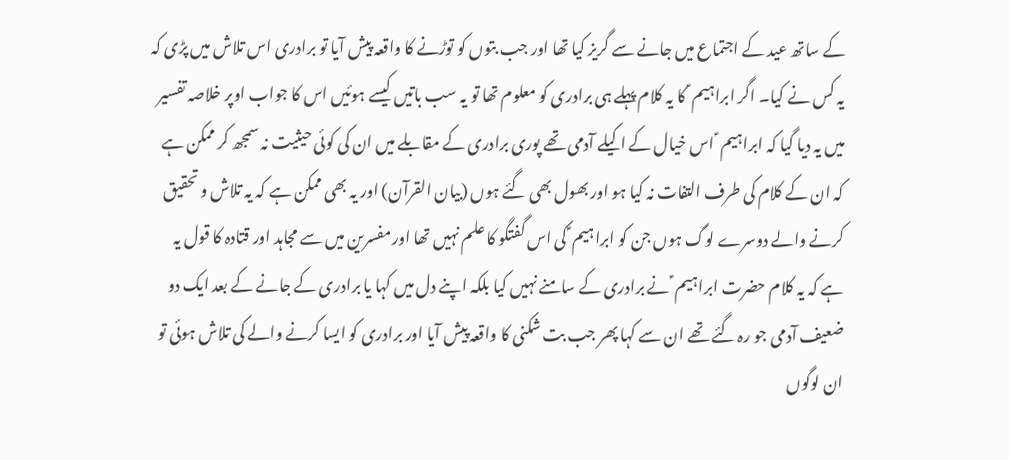کے ساتھ عید کے اجتماع میں جانے سے گریز کیا تھا اور جب بتوں کو توڑنے کا واقعہ پیش آیا تو برادری اس تلاش میں پڑی کہ یہ کس نے کیا۔ اگر ابراہیم ؑ کا یہ کلام پہلے ہی برادری کو معلوم تھا تو یہ سب باتیں کیسے ہوئیں اس کا جواب اوپر خلاصہ تفسیر میں یہ دیا گیا کہ ابراہیم ؑ اس خیال کے اکیلے آدمی تھے پوری برادری کے مقابلے میں ان کی کوئی حیثیت نہ سمجھ کر ممکن ہے کہ ان کے کلام کی طرف التفات نہ کیا ہو اور بھول بھی گئے ہوں (بیان القرآن) اور یہ بھی ممکن ہے کہ یہ تلاش و تحقیق کرنے والے دوسرے لوگ ہوں جن کو ابراہیم ؑ کی اس گفتگو کا علم نہیں تھا اور مفسرین میں سے مجاہد اور قتادہ کا قول یہ ہے کہ یہ کلام حضرت ابراہیم ؑ نے برادری کے سامنے نہیں کیا بلکہ اپنے دل میں کہا یا برادری کے جانے کے بعد ایک دو ضعیف آدمی جو رہ گئے تھے ان سے کہا پھر جب بت شکنی کا واقعہ پیش آیا اور برادری کو ایسا کرنے والے کی تلاش ہوئی تو ان لوگوں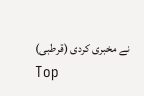نے مخبری کردی (قرطبی)
Top